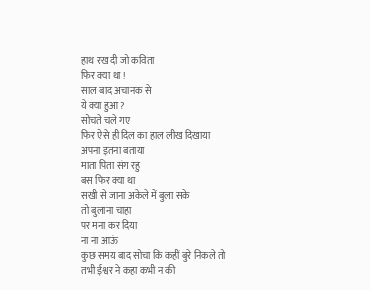हाथ रख दी जो कविता
फिर क्या था !
साल बाद अचानक से
ये क्या हुआ ?
सोचते चले गए
फिर ऐसे ही दिल का हाल लीख दिखाया
अपना इतना बताया
माता पिता संग रहु
बस फिर क्या था
सखी से जाना अकेले में बुला सके
तो बुलाना चाहा
पर मना कर दिया
ना ना आऊं
कुछ समय बाद सोचा कि कहीं बुरे निकले तो
तभी ईश्वर ने कहा कभी न की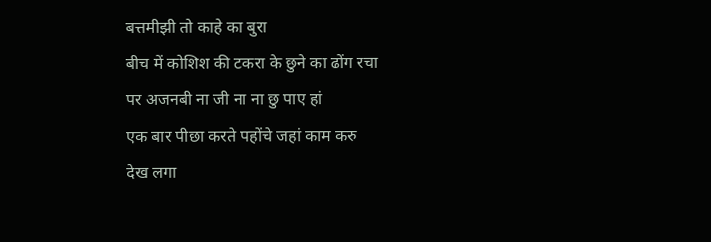बत्तमीझी तो काहे का बुरा
बीच में कोशिश की टकरा के छुने का ढोंग रचा
पर अजनबी ना जी ना ना छु पाए हां
एक बार पीछा करते पहोंचे जहां काम करु
देख लगा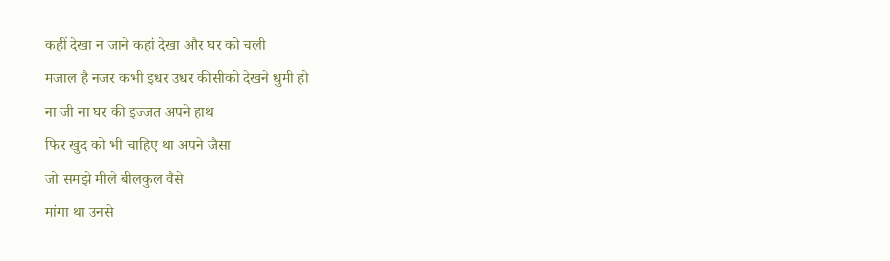कहीं देखा न जाने कहां देखा और घर को चली
मजाल है नजर कभी इधर उधर कीसीको देखने धुमी हो
ना जी ना घर की इज्जत अपने हाथ
फिर खुद को भी चाहिए था अपने जैसा
जो समझे मीले बीलकुल वैसे
मांगा था उनसे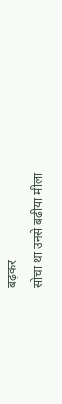बढ़कर
सोचा था उनसे बढीया मीला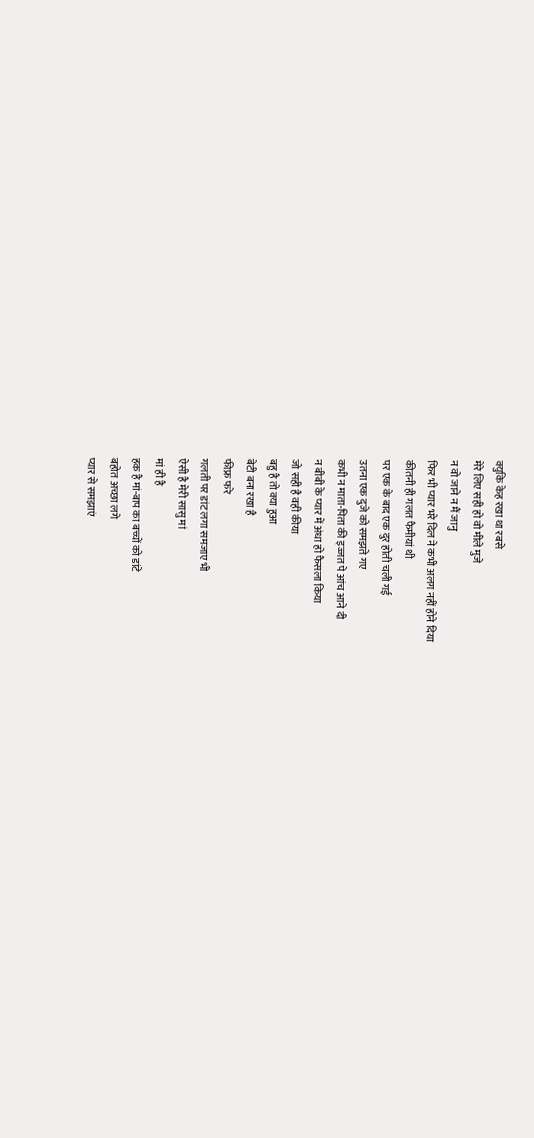क्युकि केह रखा था रबसे
मेरे लिए सही हो वो मीले मुजे
न वो जाने न मैं जानु
फिर भी प्यार भरे दिल ने कभी अलग नहीं होने दिया
कीतनी ही गलत फैमीयां थी
पर एक के बाद एक दुर होती चली गई
उतना एक दुजे को समझते गए
कभी न माता-पिता की इज्जत पे आंच आने दी
न बीबी के प्यार में अंधा हो फैसला किया
जो सही है वही कीया
बहु है तो क्या हुआ
बेटी बना रखा है
फीफ्र फरे
गलती पर डांट लगा समजाए भी
ऐसी है मेरी सासु मां
मां ही है
हक है मां-बाप का बच्चों को डांटे
बहोत अच्छा लगे
प्यार से समझाएं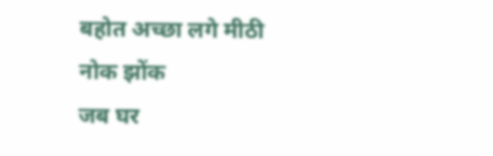बहोत अच्छा लगे मीठी नोक झोंक
जब घर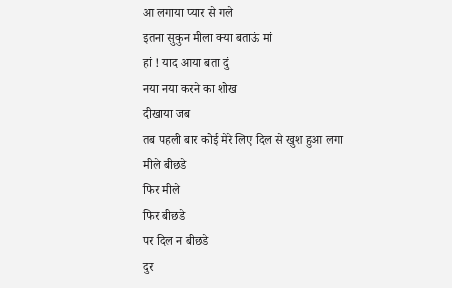आ लगाया प्यार से गले
इतना सुकुन मीला क्या बताऊं मां
हां ! याद आया बता दुं
नया नया करने का शोख
दीखाया जब
तब पहली बार कोई मेरे लिए दिल से खुश हुआ लगा
मीले बीछडे
फिर मीले
फिर बीछडे
पर दिल न बीछडे
दुर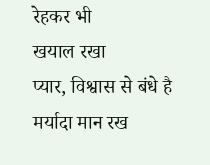रेहकर भी
खयाल रखा
प्यार, विश्वास से बंधे है
मर्यादा मान रख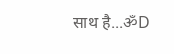साथ है...ॐD